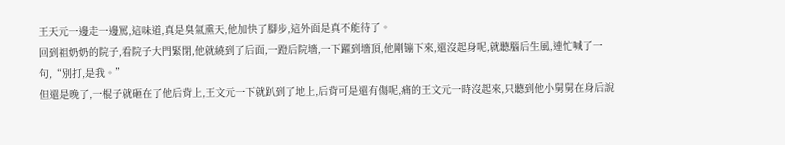王天元一邊走一邊罵,這味道,真是臭氣熏天,他加快了腳步,這外面是真不能待了。
回到祖奶奶的院子,看院子大門緊閉,他就繞到了后面,一蹬后院墻,一下躍到墻頂,他剛镚下來,還沒起身呢,就聽腦后生風,連忙喊了一句,“別打,是我。”
但還是晚了,一棍子就砸在了他后背上,王文元一下就趴到了地上,后背可是還有傷呢,痛的王文元一時沒起來,只聽到他小舅舅在身后說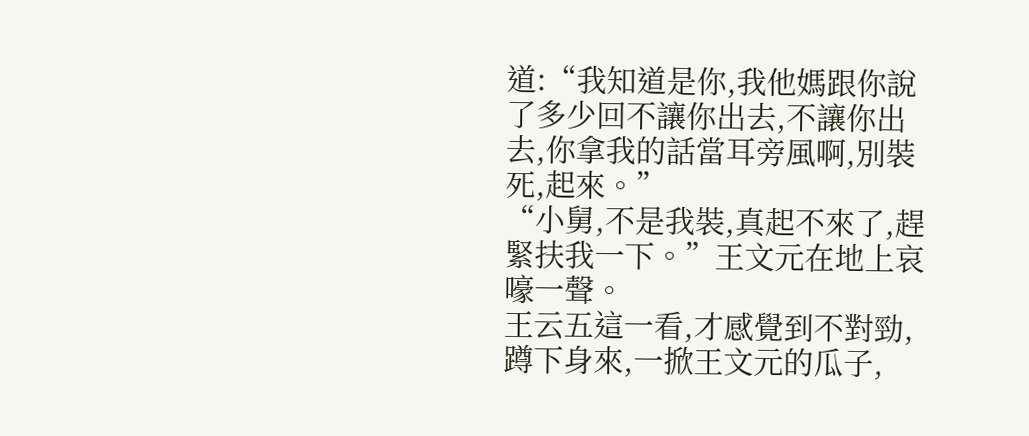道:“我知道是你,我他媽跟你說了多少回不讓你出去,不讓你出去,你拿我的話當耳旁風啊,別裝死,起來。”
“小舅,不是我裝,真起不來了,趕緊扶我一下。”王文元在地上哀嚎一聲。
王云五這一看,才感覺到不對勁,蹲下身來,一掀王文元的瓜子,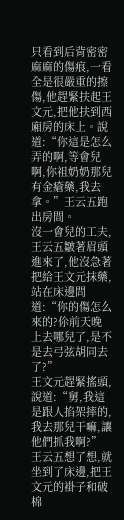只看到后背密密麻麻的傷痕,一看全是很嚴重的擦傷,他趕緊扶起王文元,把他扶到西廂房的床上。說道:“你這是怎么弄的啊,等會兒啊,你祖奶奶那兒有金瘡藥,我去拿。”王云五跑出房間。
沒一會兒的工夫,王云五皺著眉頭進來了,他沒急著把給王文元抹藥,站在床邊問道:“你的傷怎么來的?伱前天晚上去哪兒了,是不是去弓弦胡同去了?”
王文元趕緊搖頭,說道:“舅,我這是跟人掐架摔的,我去那兒干嘛,讓他們抓我啊?”
王云五想了想,就坐到了床邊,把王文元的褂子和破棉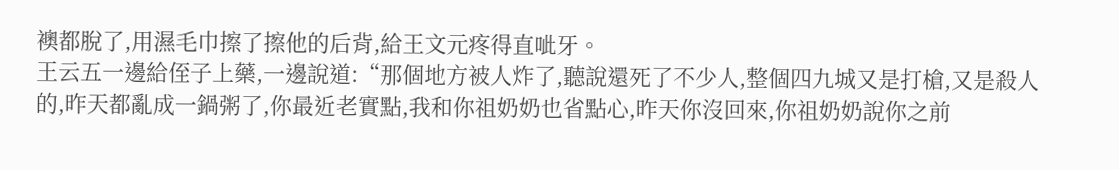襖都脫了,用濕毛巾擦了擦他的后背,給王文元疼得直呲牙。
王云五一邊給侄子上藥,一邊說道:“那個地方被人炸了,聽說還死了不少人,整個四九城又是打槍,又是殺人的,昨天都亂成一鍋粥了,你最近老實點,我和你祖奶奶也省點心,昨天你沒回來,你祖奶奶說你之前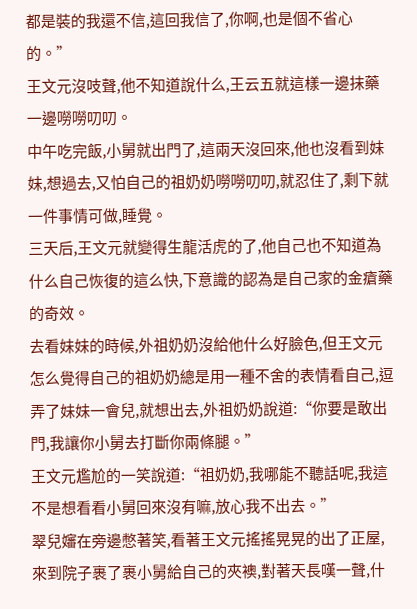都是裝的我還不信,這回我信了,你啊,也是個不省心的。”
王文元沒吱聲,他不知道說什么,王云五就這樣一邊抹藥一邊嘮嘮叨叨。
中午吃完飯,小舅就出門了,這兩天沒回來,他也沒看到妹妹,想過去,又怕自己的祖奶奶嘮嘮叨叨,就忍住了,剩下就一件事情可做,睡覺。
三天后,王文元就變得生龍活虎的了,他自己也不知道為什么自己恢復的這么快,下意識的認為是自己家的金瘡藥的奇效。
去看妹妹的時候,外祖奶奶沒給他什么好臉色,但王文元怎么覺得自己的祖奶奶總是用一種不舍的表情看自己,逗弄了妹妹一會兒,就想出去,外祖奶奶說道:“你要是敢出門,我讓你小舅去打斷你兩條腿。”
王文元尷尬的一笑說道:“祖奶奶,我哪能不聽話呢,我這不是想看看小舅回來沒有嘛,放心我不出去。”
翠兒嬸在旁邊憋著笑,看著王文元搖搖晃晃的出了正屋,來到院子裹了裹小舅給自己的夾襖,對著天長嘆一聲,什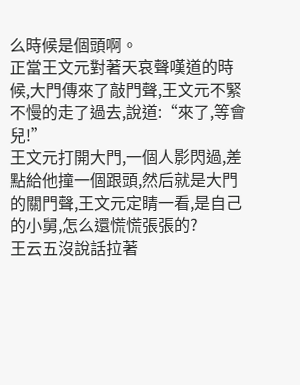么時候是個頭啊。
正當王文元對著天哀聲嘆道的時候,大門傳來了敲門聲,王文元不緊不慢的走了過去,說道:“來了,等會兒!”
王文元打開大門,一個人影閃過,差點給他撞一個跟頭,然后就是大門的關門聲,王文元定睛一看,是自己的小舅,怎么還慌慌張張的?
王云五沒說話拉著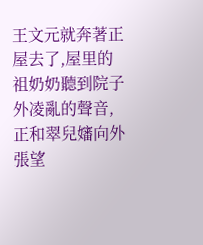王文元就奔著正屋去了,屋里的祖奶奶聽到院子外凌亂的聲音,正和翠兒嬸向外張望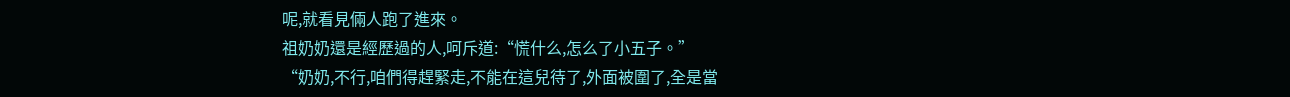呢,就看見倆人跑了進來。
祖奶奶還是經歷過的人,呵斥道:“慌什么,怎么了小五子。”
“奶奶,不行,咱們得趕緊走,不能在這兒待了,外面被圍了,全是當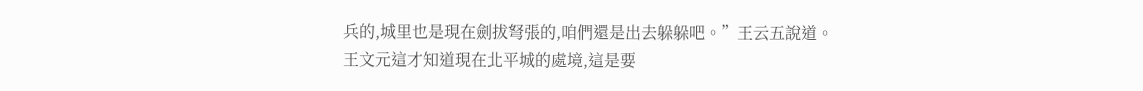兵的,城里也是現在劍拔弩張的,咱們還是出去躲躲吧。”王云五說道。
王文元這才知道現在北平城的處境,這是要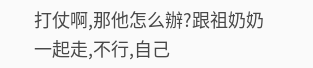打仗啊,那他怎么辦?跟祖奶奶一起走,不行,自己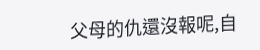父母的仇還沒報呢,自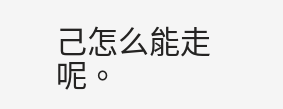己怎么能走呢。